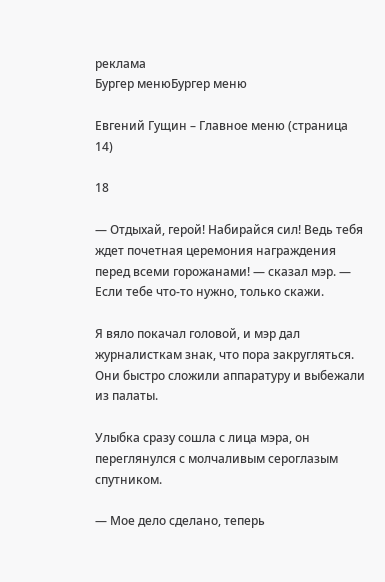реклама
Бургер менюБургер меню

Евгений Гущин – Главное меню (страница 14)

18

— Отдыхай, герой! Набирайся сил! Ведь тебя ждет почетная церемония награждения перед всеми горожанами! — сказал мэр. — Если тебе что-то нужно, только скажи.

Я вяло покачал головой, и мэр дал журналисткам знак, что пора закругляться. Они быстро сложили аппаратуру и выбежали из палаты.

Улыбка сразу сошла с лица мэра, он переглянулся с молчаливым сероглазым спутником.

— Мое дело сделано, теперь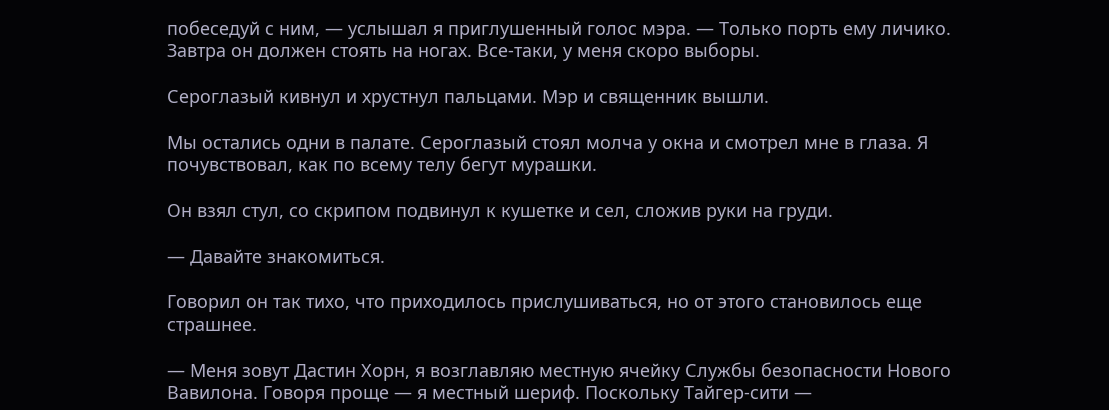побеседуй с ним, — услышал я приглушенный голос мэра. — Только порть ему личико. Завтра он должен стоять на ногах. Все-таки, у меня скоро выборы.

Сероглазый кивнул и хрустнул пальцами. Мэр и священник вышли.

Мы остались одни в палате. Сероглазый стоял молча у окна и смотрел мне в глаза. Я почувствовал, как по всему телу бегут мурашки.

Он взял стул, со скрипом подвинул к кушетке и сел, сложив руки на груди.

— Давайте знакомиться.

Говорил он так тихо, что приходилось прислушиваться, но от этого становилось еще страшнее.

— Меня зовут Дастин Хорн, я возглавляю местную ячейку Службы безопасности Нового Вавилона. Говоря проще — я местный шериф. Поскольку Тайгер-сити —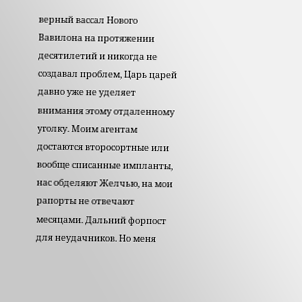верный вассал Нового Вавилона на протяжении десятилетий и никогда не создавал проблем, Царь царей давно уже не уделяет внимания этому отдаленному уголку. Моим агентам достаются второсортные или вообще списанные импланты, нас обделяют Желчью, на мои рапорты не отвечают месяцами. Дальний форпост для неудачников. Но меня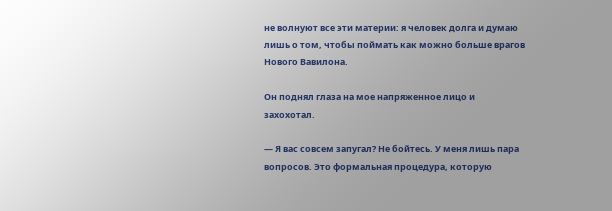не волнуют все эти материи: я человек долга и думаю лишь о том, чтобы поймать как можно больше врагов Нового Вавилона.

Он поднял глаза на мое напряженное лицо и захохотал.

— Я вас совсем запугал? Не бойтесь. У меня лишь пара вопросов. Это формальная процедура, которую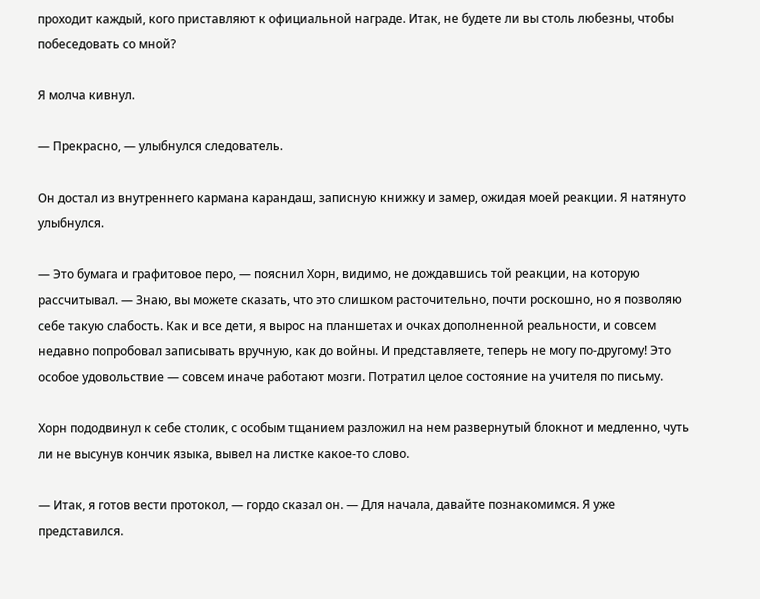проходит каждый, кого приставляют к официальной награде. Итак, не будете ли вы столь любезны, чтобы побеседовать со мной?

Я молча кивнул.

— Прекрасно, — улыбнулся следователь.

Он достал из внутреннего кармана карандаш, записную книжку и замер, ожидая моей реакции. Я натянуто улыбнулся.

— Это бумага и графитовое перо, — пояснил Хорн, видимо, не дождавшись той реакции, на которую рассчитывал. — Знаю, вы можете сказать, что это слишком расточительно, почти роскошно, но я позволяю себе такую слабость. Как и все дети, я вырос на планшетах и очках дополненной реальности, и совсем недавно попробовал записывать вручную, как до войны. И представляете, теперь не могу по-другому! Это особое удовольствие — совсем иначе работают мозги. Потратил целое состояние на учителя по письму.

Хорн пододвинул к себе столик, с особым тщанием разложил на нем развернутый блокнот и медленно, чуть ли не высунув кончик языка, вывел на листке какое-то слово.

— Итак, я готов вести протокол, — гордо сказал он. — Для начала, давайте познакомимся. Я уже представился.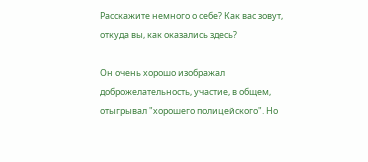Расскажите немного о себе? Как вас зовут, откуда вы, как оказались здесь?

Он очень хорошо изображал доброжелательность, участие, в общем, отыгрывал "хорошего полицейского". Но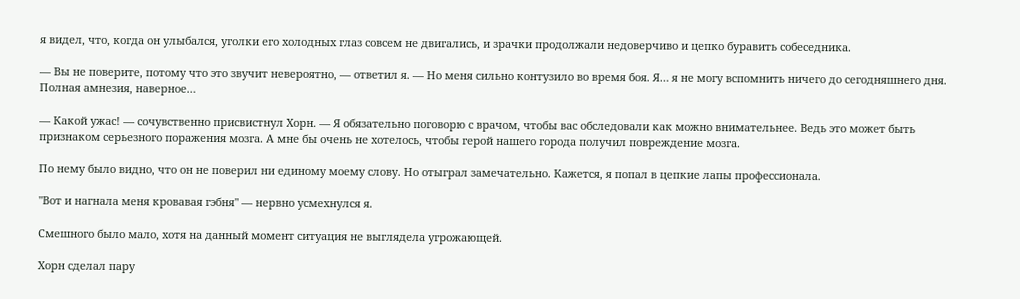я видел, что, когда он улыбался, уголки его холодных глаз совсем не двигались, и зрачки продолжали недоверчиво и цепко буравить собеседника.

— Вы не поверите, потому что это звучит невероятно, — ответил я. — Но меня сильно контузило во время боя. Я… я не могу вспомнить ничего до сегодняшнего дня. Полная амнезия, наверное…

— Какой ужас! — сочувственно присвистнул Хорн. — Я обязательно поговорю с врачом, чтобы вас обследовали как можно внимательнее. Ведь это может быть признаком серьезного поражения мозга. А мне бы очень не хотелось, чтобы герой нашего города получил повреждение мозга.

По нему было видно, что он не поверил ни единому моему слову. Но отыграл замечательно. Кажется, я попал в цепкие лапы профессионала.

"Вот и нагнала меня кровавая гэбня" — нервно усмехнулся я.

Смешного было мало, хотя на данный момент ситуация не выглядела угрожающей.

Хорн сделал пару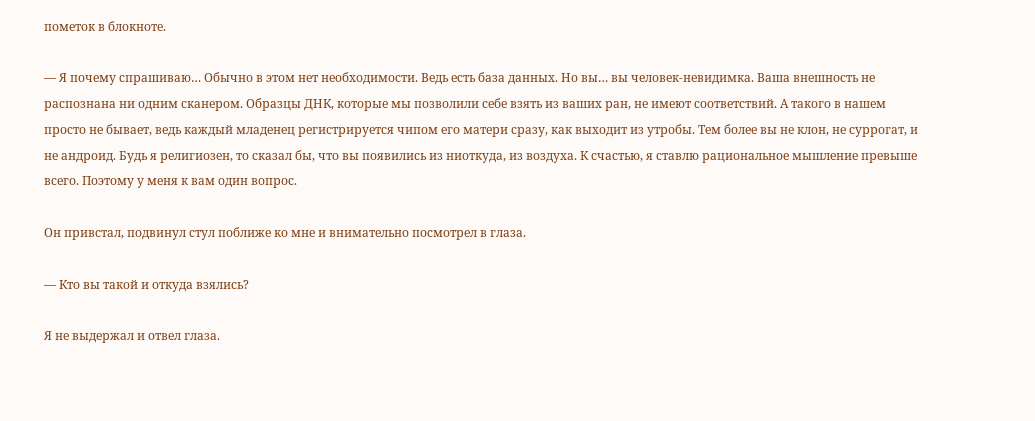пометок в блокноте.

— Я почему спрашиваю… Обычно в этом нет необходимости. Ведь есть база данных. Но вы… вы человек-невидимка. Ваша внешность не распознана ни одним сканером. Образцы ДНК, которые мы позволили себе взять из ваших ран, не имеют соответствий. А такого в нашем просто не бывает, ведь каждый младенец регистрируется чипом его матери сразу, как выходит из утробы. Тем более вы не клон, не суррогат, и не андроид. Будь я религиозен, то сказал бы, что вы появились из ниоткуда, из воздуха. К счастью, я ставлю рациональное мышление превыше всего. Поэтому у меня к вам один вопрос.

Он привстал, подвинул стул поближе ко мне и внимательно посмотрел в глаза.

— Кто вы такой и откуда взялись?

Я не выдержал и отвел глаза.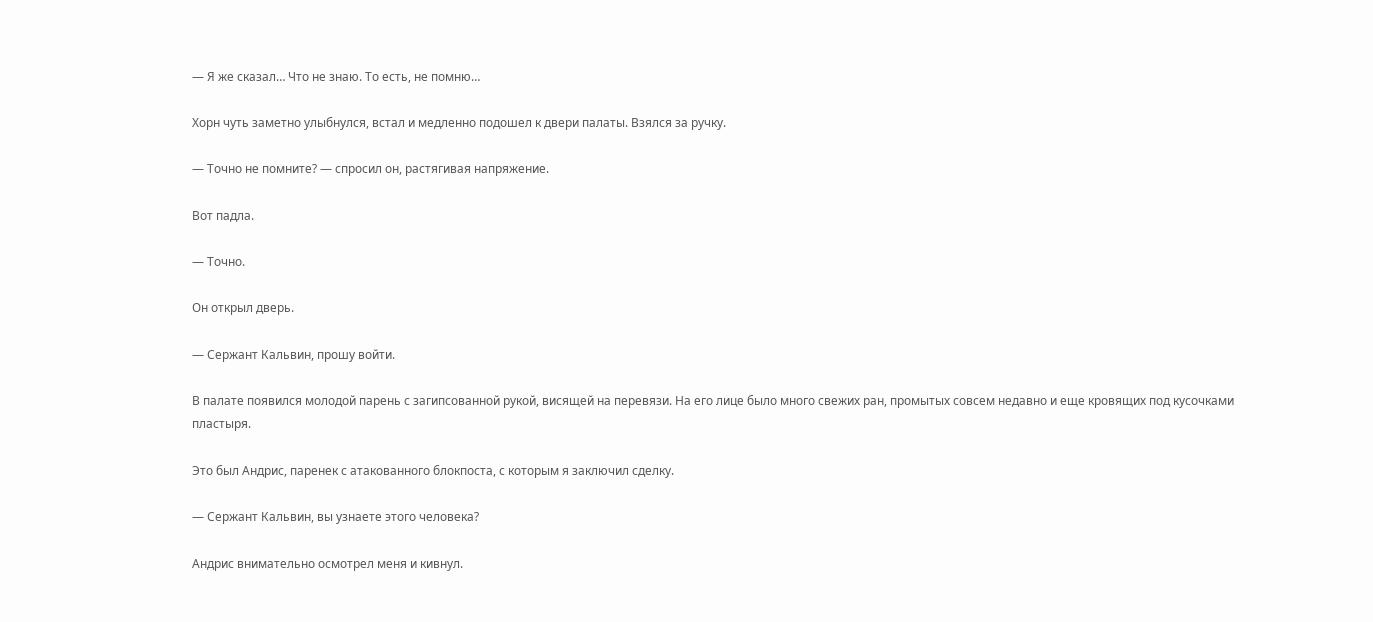— Я же сказал… Что не знаю. То есть, не помню…

Хорн чуть заметно улыбнулся, встал и медленно подошел к двери палаты. Взялся за ручку.

— Точно не помните? — спросил он, растягивая напряжение.

Вот падла.

— Точно.

Он открыл дверь.

— Сержант Кальвин, прошу войти.

В палате появился молодой парень с загипсованной рукой, висящей на перевязи. На его лице было много свежих ран, промытых совсем недавно и еще кровящих под кусочками пластыря.

Это был Андрис, паренек с атакованного блокпоста, с которым я заключил сделку.

— Сержант Кальвин, вы узнаете этого человека?

Андрис внимательно осмотрел меня и кивнул.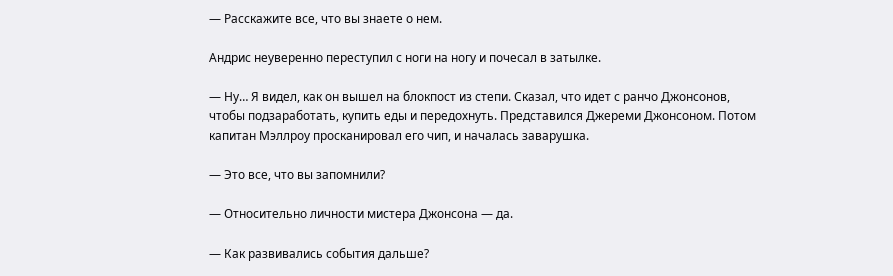— Расскажите все, что вы знаете о нем.

Андрис неуверенно переступил с ноги на ногу и почесал в затылке.

— Ну… Я видел, как он вышел на блокпост из степи. Сказал, что идет с ранчо Джонсонов, чтобы подзаработать, купить еды и передохнуть. Представился Джереми Джонсоном. Потом капитан Мэллроу просканировал его чип, и началась заварушка.

— Это все, что вы запомнили?

— Относительно личности мистера Джонсона — да.

— Как развивались события дальше?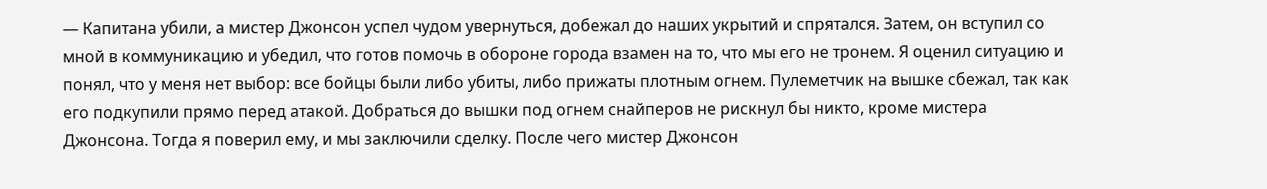— Капитана убили, а мистер Джонсон успел чудом увернуться, добежал до наших укрытий и спрятался. Затем, он вступил со мной в коммуникацию и убедил, что готов помочь в обороне города взамен на то, что мы его не тронем. Я оценил ситуацию и понял, что у меня нет выбор: все бойцы были либо убиты, либо прижаты плотным огнем. Пулеметчик на вышке сбежал, так как его подкупили прямо перед атакой. Добраться до вышки под огнем снайперов не рискнул бы никто, кроме мистера Джонсона. Тогда я поверил ему, и мы заключили сделку. После чего мистер Джонсон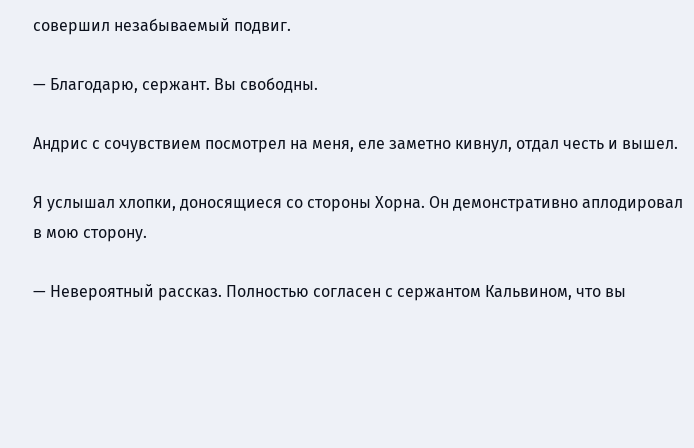совершил незабываемый подвиг.

— Благодарю, сержант. Вы свободны.

Андрис с сочувствием посмотрел на меня, еле заметно кивнул, отдал честь и вышел.

Я услышал хлопки, доносящиеся со стороны Хорна. Он демонстративно аплодировал в мою сторону.

— Невероятный рассказ. Полностью согласен с сержантом Кальвином, что вы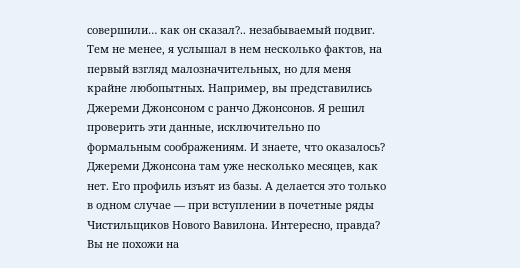совершили… как он сказал?.. незабываемый подвиг. Тем не менее, я услышал в нем несколько фактов, на первый взгляд малозначительных, но для меня крайне любопытных. Например, вы представились Джереми Джонсоном с ранчо Джонсонов. Я решил проверить эти данные, исключительно по формальным соображениям. И знаете, что оказалось? Джереми Джонсона там уже несколько месяцев, как нет. Его профиль изъят из базы. А делается это только в одном случае — при вступлении в почетные ряды Чистильщиков Нового Вавилона. Интересно, правда? Вы не похожи на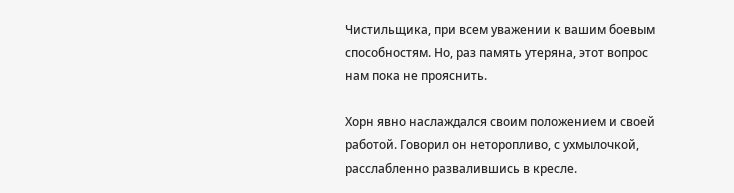Чистильщика, при всем уважении к вашим боевым способностям. Но, раз память утеряна, этот вопрос нам пока не прояснить.

Хорн явно наслаждался своим положением и своей работой. Говорил он неторопливо, с ухмылочкой, расслабленно развалившись в кресле.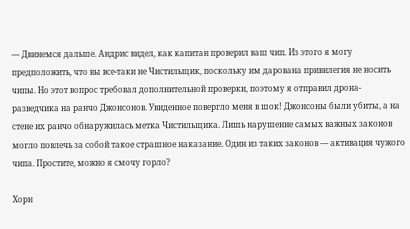— Двинемся дальше. Андрис видел, как капитан проверил ваш чип. Из этого я могу предположить, что вы все-таки не Чистильщик, поскольку им дарована привилегия не носить чипы. Но этот вопрос требовал дополнительной проверки, поэтому я отправил дрона-разведчика на ранчо Джонсонов. Увиденное повергло меня в шок! Джонсоны были убиты, а на стене их ранчо обнаружилась метка Чистильщика. Лишь нарушение самых важных законов могло повлечь за собой такое страшное наказание. Один из таких законов — активация чужого чипа. Простите, можно я смочу горло?

Хорн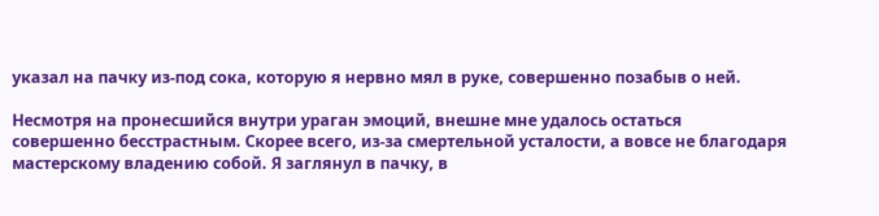указал на пачку из-под сока, которую я нервно мял в руке, совершенно позабыв о ней.

Несмотря на пронесшийся внутри ураган эмоций, внешне мне удалось остаться совершенно бесстрастным. Скорее всего, из-за смертельной усталости, а вовсе не благодаря мастерскому владению собой. Я заглянул в пачку, в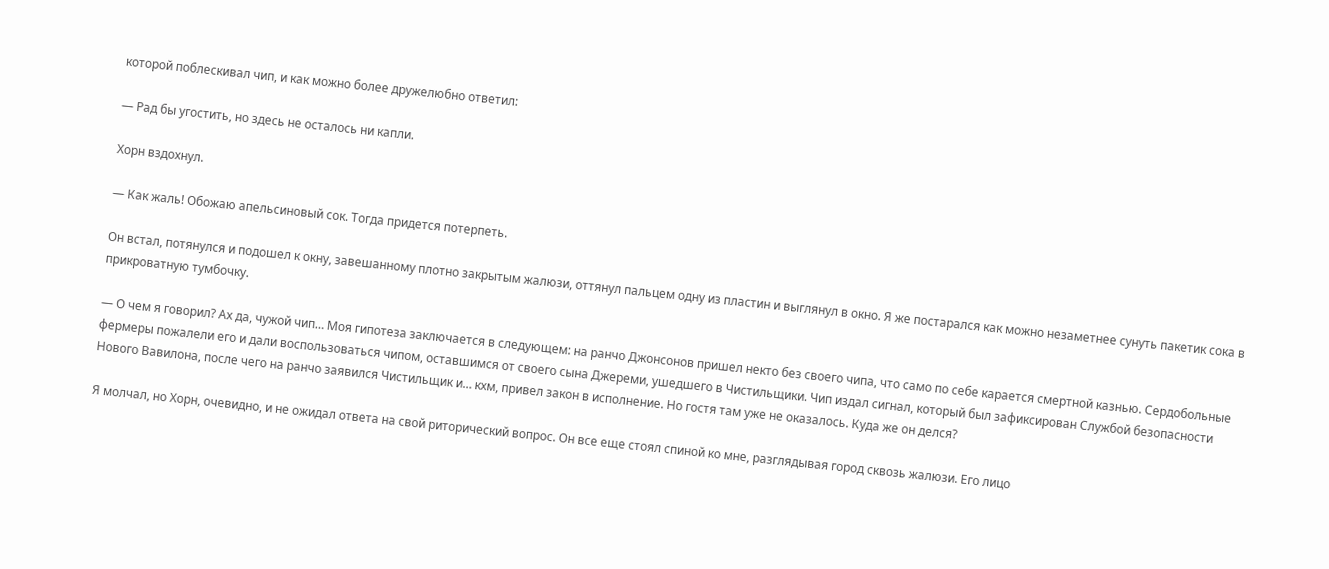которой поблескивал чип, и как можно более дружелюбно ответил:

— Рад бы угостить, но здесь не осталось ни капли.

Хорн вздохнул.

— Как жаль! Обожаю апельсиновый сок. Тогда придется потерпеть.

Он встал, потянулся и подошел к окну, завешанному плотно закрытым жалюзи, оттянул пальцем одну из пластин и выглянул в окно. Я же постарался как можно незаметнее сунуть пакетик сока в прикроватную тумбочку.

— О чем я говорил? Ах да, чужой чип… Моя гипотеза заключается в следующем: на ранчо Джонсонов пришел некто без своего чипа, что само по себе карается смертной казнью. Сердобольные фермеры пожалели его и дали воспользоваться чипом, оставшимся от своего сына Джереми, ушедшего в Чистильщики. Чип издал сигнал, который был зафиксирован Службой безопасности Нового Вавилона, после чего на ранчо заявился Чистильщик и… кхм, привел закон в исполнение. Но гостя там уже не оказалось. Куда же он делся?

Я молчал, но Хорн, очевидно, и не ожидал ответа на свой риторический вопрос. Он все еще стоял спиной ко мне, разглядывая город сквозь жалюзи. Его лицо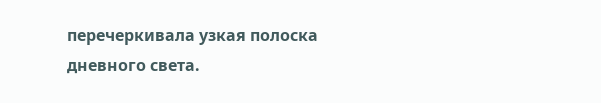перечеркивала узкая полоска дневного света.